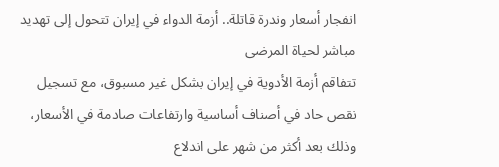انفجار أسعار وندرة قاتلة.. أزمة الدواء في إيران تتحول إلى تهديد مباشر لحياة المرضى
تتفاقم أزمة الأدوية في إيران بشكل غير مسبوق، مع تسجيل نقص حاد في أصناف أساسية وارتفاعات صادمة في الأسعار، وذلك بعد أكثر من شهر على اندلاع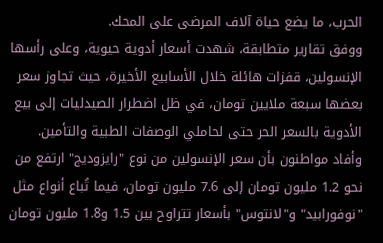الحرب، ما يضع حياة آلاف المرضى على المحك.
ووفق تقارير متطابقة، شهدت أسعار أدوية حيوية، وعلى رأسها الإنسولين، قفزات هائلة خلال الأسابيع الأخيرة، حيث تجاوز سعر بعضها سبعة ملايين تومان، في ظل اضطرار الصيدليات إلى بيع الأدوية بالسعر الحر حتى لحاملي الوصفات الطبية والتأمين.
وأفاد مواطنون بأن سعر الإنسولين من نوع "رايزوديج" ارتفع من نحو 1.2 مليون تومان إلى 7.6 مليون تومان، فيما تُباع أنواع مثل "نوفورابيد" و"لانتوس" بأسعار تتراوح بين 1.5 و1.8 مليون تومان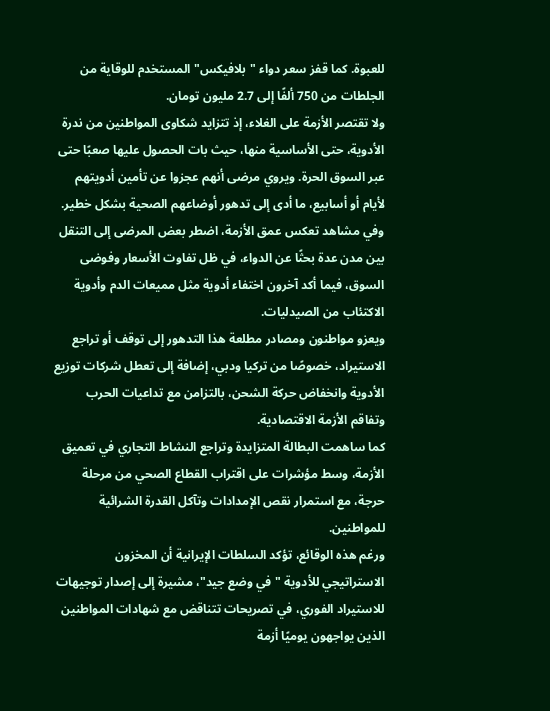للعبوة. كما قفز سعر دواء "بلافيكس" المستخدم للوقاية من الجلطات من 750 ألفًا إلى 2.7 مليون تومان.
ولا تقتصر الأزمة على الغلاء، إذ تتزايد شكاوى المواطنين من ندرة الأدوية، حتى الأساسية منها، حيث بات الحصول عليها صعبًا حتى عبر السوق الحرة. ويروي مرضى أنهم عجزوا عن تأمين أدويتهم لأيام أو أسابيع، ما أدى إلى تدهور أوضاعهم الصحية بشكل خطير.
وفي مشاهد تعكس عمق الأزمة، اضطر بعض المرضى إلى التنقل بين مدن عدة بحثًا عن الدواء، في ظل تفاوت الأسعار وفوضى السوق، فيما أكد آخرون اختفاء أدوية مثل مميعات الدم وأدوية الاكتئاب من الصيدليات.
ويعزو مواطنون ومصادر مطلعة هذا التدهور إلى توقف أو تراجع الاستيراد، خصوصًا من تركيا ودبي، إضافة إلى تعطل شركات توزيع الأدوية وانخفاض حركة الشحن، بالتزامن مع تداعيات الحرب وتفاقم الأزمة الاقتصادية.
كما ساهمت البطالة المتزايدة وتراجع النشاط التجاري في تعميق الأزمة، وسط مؤشرات على اقتراب القطاع الصحي من مرحلة حرجة، مع استمرار نقص الإمدادات وتآكل القدرة الشرائية للمواطنين.
ورغم هذه الوقائع، تؤكد السلطات الإيرانية أن المخزون الاستراتيجي للأدوية "في وضع جيد"، مشيرة إلى إصدار توجيهات للاستيراد الفوري، في تصريحات تتناقض مع شهادات المواطنين الذين يواجهون يوميًا أزمة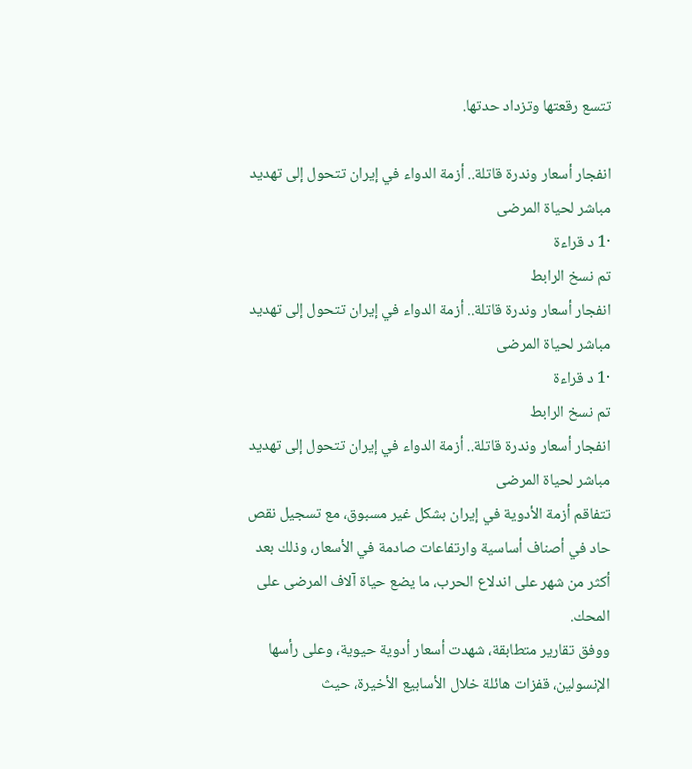تتسع رقعتها وتزداد حدتها.

انفجار أسعار وندرة قاتلة.. أزمة الدواء في إيران تتحول إلى تهديد مباشر لحياة المرضى
·1 د قراءة
تم نسخ الرابط
انفجار أسعار وندرة قاتلة.. أزمة الدواء في إيران تتحول إلى تهديد مباشر لحياة المرضى
·1 د قراءة
تم نسخ الرابط
انفجار أسعار وندرة قاتلة.. أزمة الدواء في إيران تتحول إلى تهديد مباشر لحياة المرضى
تتفاقم أزمة الأدوية في إيران بشكل غير مسبوق، مع تسجيل نقص حاد في أصناف أساسية وارتفاعات صادمة في الأسعار، وذلك بعد أكثر من شهر على اندلاع الحرب، ما يضع حياة آلاف المرضى على المحك.
ووفق تقارير متطابقة، شهدت أسعار أدوية حيوية، وعلى رأسها الإنسولين، قفزات هائلة خلال الأسابيع الأخيرة، حيث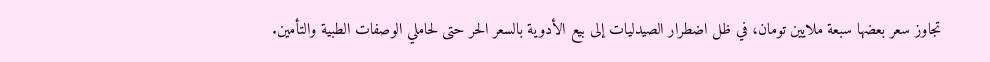تجاوز سعر بعضها سبعة ملايين تومان، في ظل اضطرار الصيدليات إلى بيع الأدوية بالسعر الحر حتى لحاملي الوصفات الطبية والتأمين.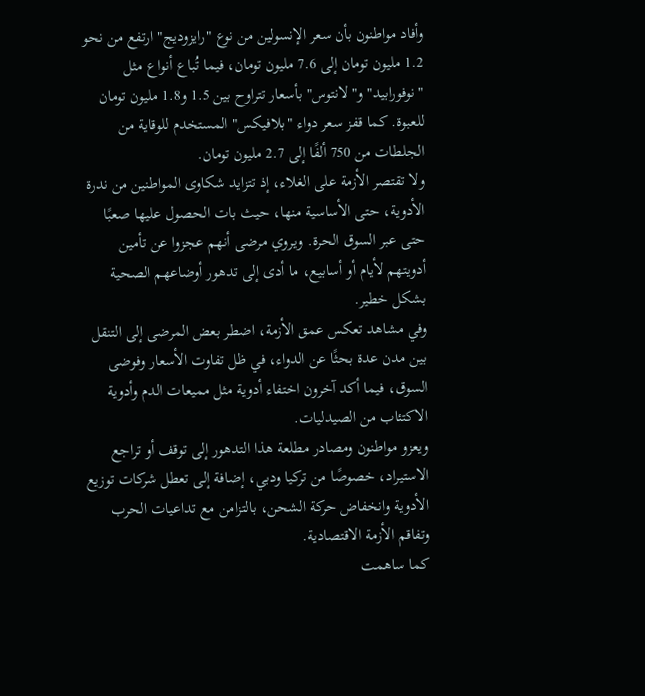وأفاد مواطنون بأن سعر الإنسولين من نوع "رايزوديج" ارتفع من نحو 1.2 مليون تومان إلى 7.6 مليون تومان، فيما تُباع أنواع مثل "نوفورابيد" و"لانتوس" بأسعار تتراوح بين 1.5 و1.8 مليون تومان للعبوة. كما قفز سعر دواء "بلافيكس" المستخدم للوقاية من الجلطات من 750 ألفًا إلى 2.7 مليون تومان.
ولا تقتصر الأزمة على الغلاء، إذ تتزايد شكاوى المواطنين من ندرة الأدوية، حتى الأساسية منها، حيث بات الحصول عليها صعبًا حتى عبر السوق الحرة. ويروي مرضى أنهم عجزوا عن تأمين أدويتهم لأيام أو أسابيع، ما أدى إلى تدهور أوضاعهم الصحية بشكل خطير.
وفي مشاهد تعكس عمق الأزمة، اضطر بعض المرضى إلى التنقل بين مدن عدة بحثًا عن الدواء، في ظل تفاوت الأسعار وفوضى السوق، فيما أكد آخرون اختفاء أدوية مثل مميعات الدم وأدوية الاكتئاب من الصيدليات.
ويعزو مواطنون ومصادر مطلعة هذا التدهور إلى توقف أو تراجع الاستيراد، خصوصًا من تركيا ودبي، إضافة إلى تعطل شركات توزيع الأدوية وانخفاض حركة الشحن، بالتزامن مع تداعيات الحرب وتفاقم الأزمة الاقتصادية.
كما ساهمت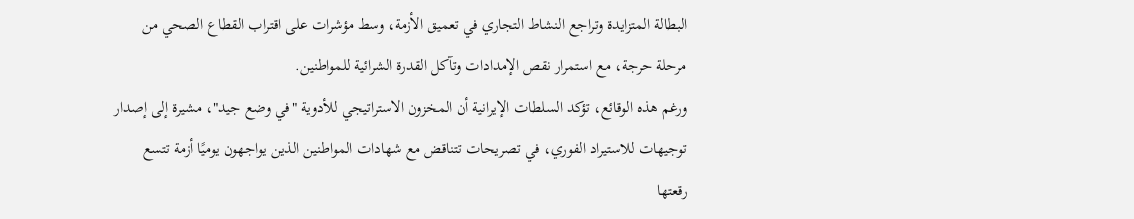البطالة المتزايدة وتراجع النشاط التجاري في تعميق الأزمة، وسط مؤشرات على اقتراب القطاع الصحي من مرحلة حرجة، مع استمرار نقص الإمدادات وتآكل القدرة الشرائية للمواطنين.
ورغم هذه الوقائع، تؤكد السلطات الإيرانية أن المخزون الاستراتيجي للأدوية "في وضع جيد"، مشيرة إلى إصدار توجيهات للاستيراد الفوري، في تصريحات تتناقض مع شهادات المواطنين الذين يواجهون يوميًا أزمة تتسع رقعتها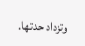وتزداد حدتها.